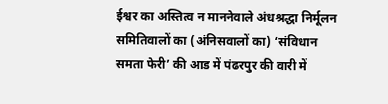ईश्वर का अस्तित्व न माननेवाले अंधश्रद्धा निर्मूलन समितिवालों का (अंनिसवालों का) ‘संविधान समता फेरी’ की आड में पंढरपुर की वारी में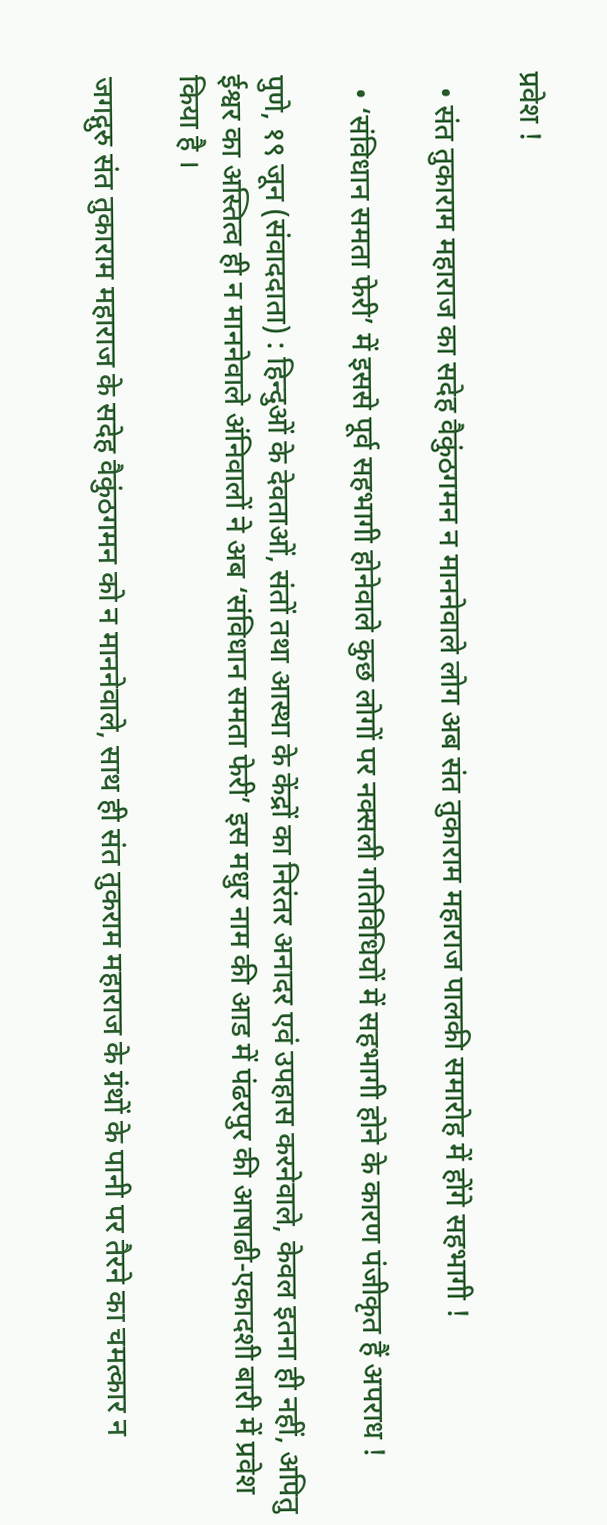प्रवेश !

  • संत तुकाराम महाराज का सदेह वैकुंठगमन न माननेवाले लोग अब संत तुकाराम महाराज पालकी समारोह में होंगे सहभागी !

  • ‘संविधान समता फेरी’ में इससे पूर्व सहभागी होनेवाले कुछ लोगों पर नक्सली गतिविधियों में सहभागी होने के कारण पंजीकृत हैं अपराध !

पुणे, १९ जून (संवाददाता) : हिन्दुओं के देवताओं, संतों तथा आस्था के केंद्रों का निरंतर अनादर एवं उपहास करनेवाले, केवल इतना ही नहीं, अपितु ईश्वर का अस्तित्व ही न माननेवाले अंनिवालों ने अब ‘संविधान समता फेरी’ इस मधुर नाम की आड में पंढरपुर की आषाढी-एकादशी बारी में प्रवेश किया है ।

जगद्गुरु संत तुकाराम महाराज के सदेह वैकुंठगमन को न माननेवाले, साथ ही संत तुकराम महाराज के ग्रंथों के पानी पर तैरने का चमत्कार न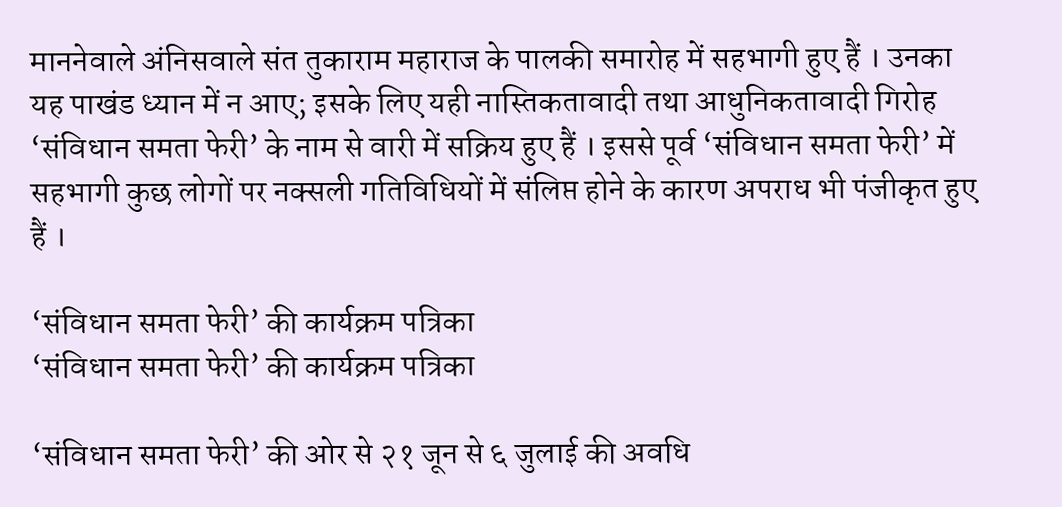माननेवाले अंनिसवाले संत तुकाराम महाराज के पालकी समारोह में सहभागी हुए हैं । उनका यह पाखंड ध्यान में न आए; इसके लिए यही नास्तिकतावादी तथा आधुनिकतावादी गिरोह ‘संविधान समता फेरी’ के नाम से वारी में सक्रिय हुए हैं । इससे पूर्व ‘संविधान समता फेरी’ में सहभागी कुछ लोगों पर नक्सली गतिविधियों में संलिप्त होने के कारण अपराध भी पंजीकृत हुए हैं ।

‘संविधान समता फेरी’ की कार्यक्रम पत्रिका
‘संविधान समता फेरी’ की कार्यक्रम पत्रिका

‘संविधान समता फेरी’ की ओर से २१ जून से ६ जुलाई की अवधि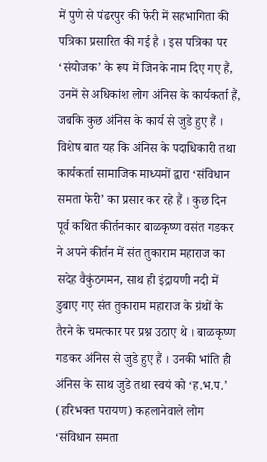में पुणे से पंढरपुर की फेरी में सहभागिता की पत्रिका प्रसारित की गई है । इस पत्रिका पर ‘संयोजक’ के रूप में जिनके नाम दिए गए हैं, उनमें से अधिकांश लोग अंनिस के कार्यकर्ता हैं, जबकि कुछ अंनिस के कार्य से जुडे हुए हैं । विशेष बात यह कि अंनिस के पदाधिकारी तथा कार्यकर्ता सामाजिक माध्यमों द्वारा ‘संविधान समता फेरी’ का प्रसार कर रहे हैं । कुछ दिन पूर्व कथित कीर्तनकार बाळकृष्ण वसंत गडकर ने अपने कीर्तन में संत तुकाराम महाराज का सदेह वैकुंठगमन, साथ ही इंद्रायणी नदी में डुबाए गए संत तुकाराम महाराज के ग्रंथों के तैरने के चमत्कार पर प्रश्न उठाए थे । बाळकृष्ण गडकर अंनिस से जुडे हुए हैं । उनकी भांति ही अंनिस के साथ जुडे तथा स्वयं को ‘ह.भ.प.’ (हरिभक्त परायण) कहलानेवाले लोग ‘संविधान समता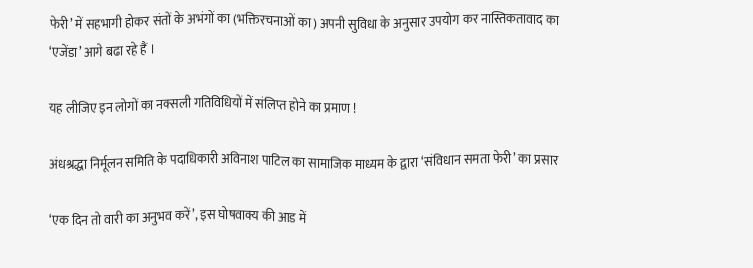फेरी’ में सहभागी होकर संतों के अभंगों का (भक्तिरचनाओं का) अपनी सुविधा के अनुसार उपयोग कर नास्तिकतावाद का ‘एजेंडा’ आगे बढा रहे हैं ।

यह लीजिए इन लोगों का नक्सली गतिविधियों में संलिप्त होने का प्रमाण !

अंधश्रद्धा निर्मूलन समिति के पदाधिकारी अविनाश पाटिल का सामाजिक माध्यम के द्वारा ‘संविधान समता फेरी’ का प्रसार

‘एक दिन तो वारी का अनुभव करें’, इस घोषवाक्य की आड में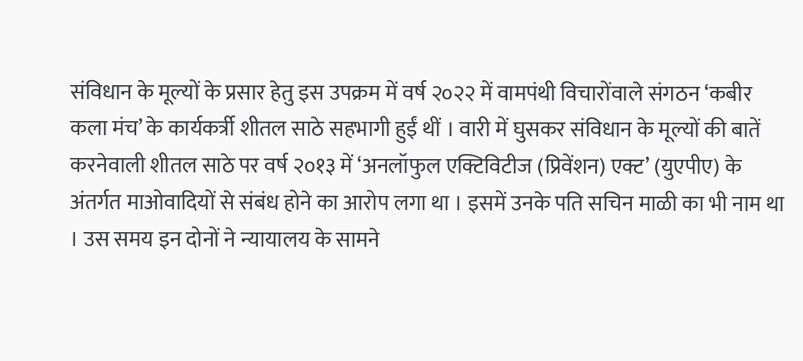संविधान के मूल्यों के प्रसार हेतु इस उपक्रम में वर्ष २०२२ में वामपंथी विचारोंवाले संगठन ‘कबीर कला मंच’ के कार्यकर्त्री शीतल साठे सहभागी हुईं थीं । वारी में घुसकर संविधान के मूल्यों की बातें करनेवाली शीतल साठे पर वर्ष २०१३ में ‘अनलॉफुल एक्टिविटीज (प्रिवेंशन) एक्ट’ (युएपीए) के अंतर्गत माओवादियों से संबंध होने का आरोप लगा था । इसमें उनके पति सचिन माळी का भी नाम था । उस समय इन दोनों ने न्यायालय के सामने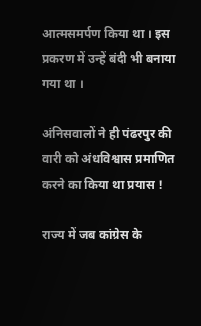आत्मसमर्पण किया था । इस प्रकरण में उन्हें बंदी भी बनाया गया था ।

अंनिसवालों ने ही पंढरपुर की वारी को अंधविश्वास प्रमाणित करने का किया था प्रयास !

राज्य में जब कांग्रेस के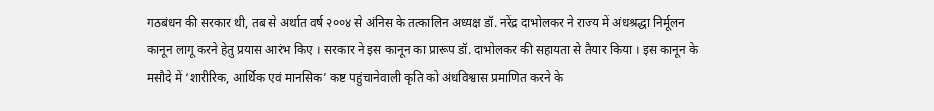गठबंधन की सरकार थी, तब से अर्थात वर्ष २००४ से अंनिस के तत्कालिन अध्यक्ष डॉ. नरेंद्र दाभोलकर ने राज्य में अंधश्रद्धा निर्मूलन कानून लागू करने हेतु प्रयास आरंभ किए । सरकार ने इस कानून का प्रारूप डॉ. दाभोलकर की सहायता से तैयार किया । इस कानून के मसौदे में ‘शारीरिक, आर्थिक एवं मानसिक’ कष्ट पहुंचानेवाली कृति को अंधविश्वास प्रमाणित करने के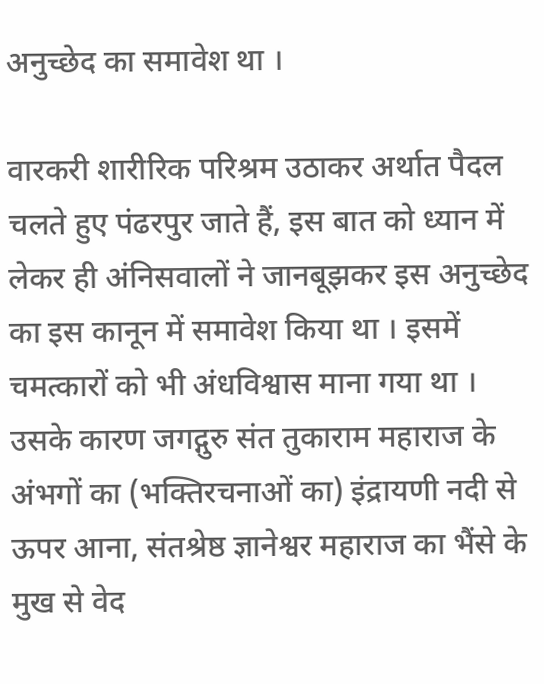अनुच्छेद का समावेश था ।

वारकरी शारीरिक परिश्रम उठाकर अर्थात पैदल चलते हुए पंढरपुर जाते हैं, इस बात को ध्यान में लेकर ही अंनिसवालों ने जानबूझकर इस अनुच्छेद का इस कानून में समावेश किया था । इसमें चमत्कारों को भी अंधविश्वास माना गया था । उसके कारण जगद्गुरु संत तुकाराम महाराज के अंभगों का (भक्तिरचनाओं का) इंद्रायणी नदी से ऊपर आना, संतश्रेष्ठ ज्ञानेश्वर महाराज का भैंसे के मुख से वेद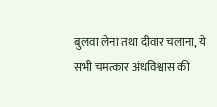बुलवा लेना तथा दीवार चलाना, ये सभी चमत्कार अंधविश्वास की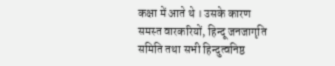कक्षा में आते थे । उसके कारण समस्त वारकरियों, हिन्दू जनजागृति समिति तथा सभी हिन्दुत्वनिष्ठ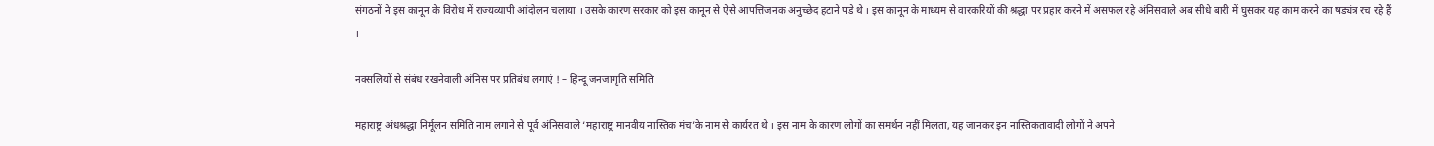संगठनों ने इस कानून के विरोध में राज्यव्यापी आंदोलन चलाया । उसके कारण सरकार को इस कानून से ऐसे आपत्तिजनक अनुच्छेद हटाने पडे थे । इस कानून के माध्यम से वारकरियों की श्रद्धा पर प्रहार करने में असफल रहे अंनिसवाले अब सीधे बारी में घुसकर यह काम करने का षड्यंत्र रच रहे हैं ।

नक्सलियों से संबंध रखनेवाली अंनिस पर प्रतिबंध लगाएं ! – हिन्दू जनजागृति समिति

महाराष्ट्र अंधश्रद्धा निर्मूलन समिति नाम लगाने से पूर्व अंनिसवाले ‘महाराष्ट्र मानवीय नास्तिक मंच’के नाम से कार्यरत थे । इस नाम के कारण लोगों का समर्थन नहीं मिलता, यह जानकर इन नास्तिकतावादी लोगों ने अपने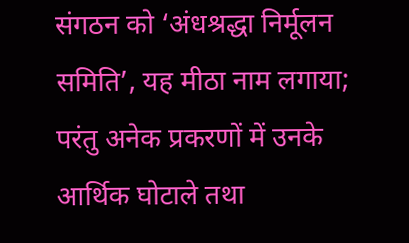संगठन को ‘अंधश्रद्धा निर्मूलन समिति’, यह मीठा नाम लगाया; परंतु अनेक प्रकरणों में उनके आर्थिक घोटाले तथा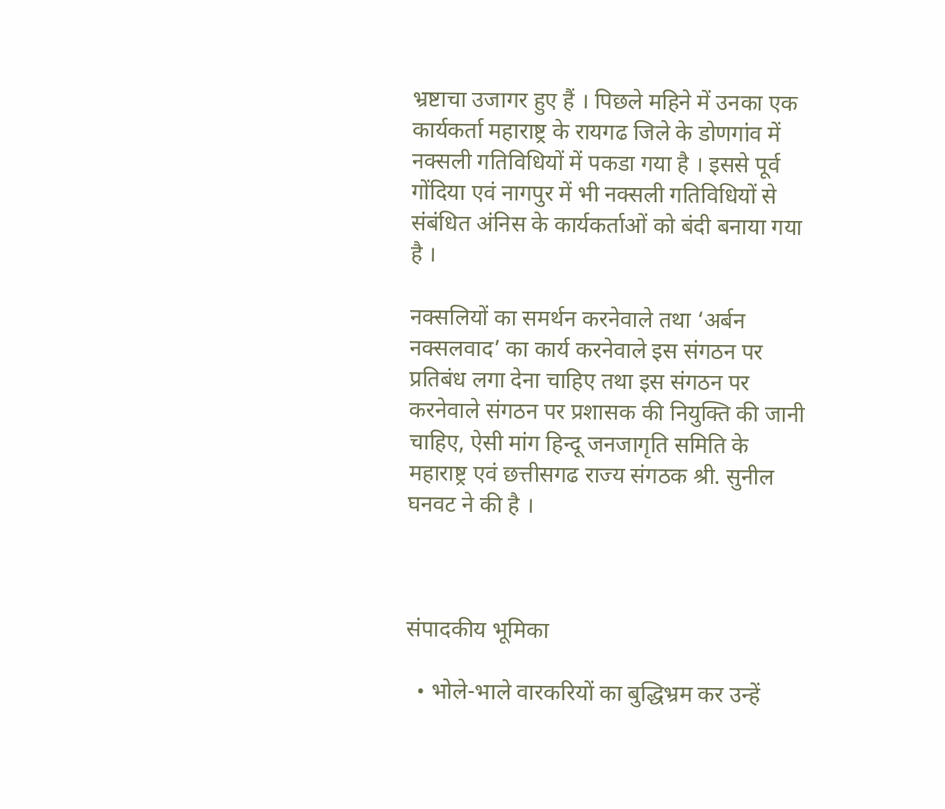भ्रष्टाचा उजागर हुए हैं । पिछले महिने में उनका एक कार्यकर्ता महाराष्ट्र के रायगढ जिले के डोणगांव में नक्सली गतिविधियों में पकडा गया है । इससे पूर्व गोंदिया एवं नागपुर में भी नक्सली गतिविधियों से संबंधित अंनिस के कार्यकर्ताओं को बंदी बनाया गया है ।

नक्सलियों का समर्थन करनेवाले तथा ‘अर्बन नक्सलवाद’ का कार्य करनेवाले इस संगठन पर प्रतिबंध लगा देना चाहिए तथा इस संगठन पर करनेवाले संगठन पर प्रशासक की नियुक्ति की जानी चाहिए, ऐसी मांग हिन्दू जनजागृति समिति के महाराष्ट्र एवं छत्तीसगढ राज्य संगठक श्री. सुनील घनवट ने की है ।



संपादकीय भूमिका

  • भोले-भाले वारकरियों का बुद्धिभ्रम कर उन्हें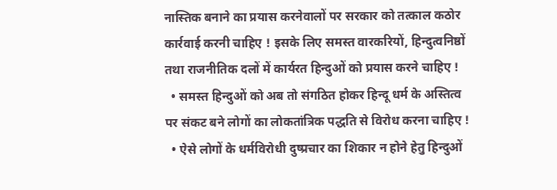नास्तिक बनाने का प्रयास करनेवालों पर सरकार को तत्काल कठोर कार्रवाई करनी चाहिए ! इसके लिए समस्त वारकरियों, हिन्दुत्वनिष्ठों तथा राजनीतिक दलों में कार्यरत हिन्दुओं को प्रयास करने चाहिए !
  • समस्त हिन्दुओं को अब तो संगठित होकर हिन्दू धर्म के अस्तित्व पर संकट बने लोगों का लोकतांत्रिक पद्धति से विरोध करना चाहिए !
  • ऐसे लोगों के धर्मविरोधी दुष्प्रचार का शिकार न होने हेतु हिन्दुओं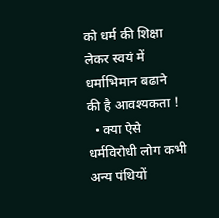को धर्म की शिक्षा लेकर स्वयं में धर्माभिमान बढाने की है आवश्यकता !
  • क्या ऐसे धर्मविरोधी लोग कभी अन्य पंथियों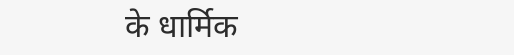के धार्मिक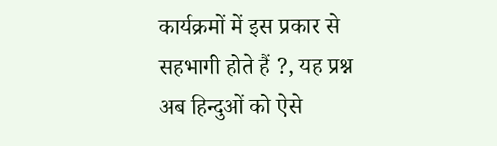कार्यक्रमों में इस प्रकार से सहभागी होते हैं ?, यह प्रश्न अब हिन्दुओं को ऐसे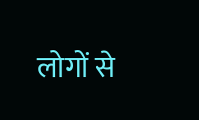लोगों से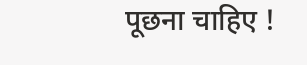पूछना चाहिए !